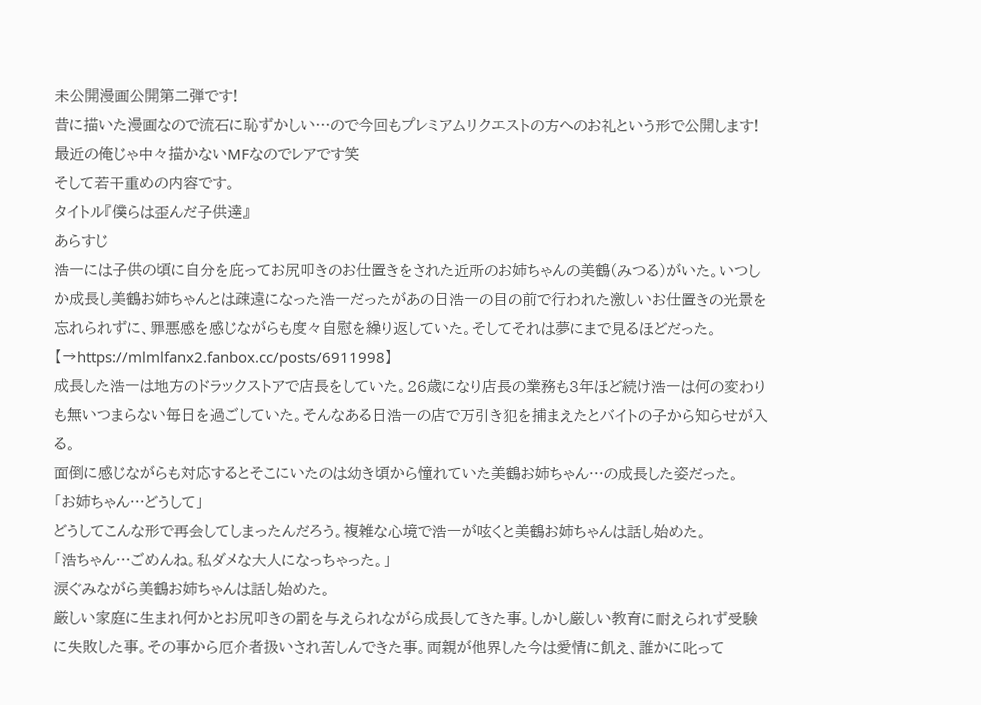未公開漫画公開第二弾です!
昔に描いた漫画なので流石に恥ずかしい…ので今回もプレミアムリクエストの方へのお礼という形で公開します!
最近の俺じゃ中々描かないMFなのでレアです笑
そして若干重めの内容です。
タイトル『僕らは歪んだ子供達』
あらすじ
浩一には子供の頃に自分を庇ってお尻叩きのお仕置きをされた近所のお姉ちゃんの美鶴(みつる)がいた。いつしか成長し美鶴お姉ちゃんとは疎遠になった浩一だったがあの日浩一の目の前で行われた激しいお仕置きの光景を忘れられずに、罪悪感を感じながらも度々自慰を繰り返していた。そしてそれは夢にまで見るほどだった。【→https://mlmlfanx2.fanbox.cc/posts/6911998】
成長した浩一は地方のドラックストアで店長をしていた。26歳になり店長の業務も3年ほど続け浩一は何の変わりも無いつまらない毎日を過ごしていた。そんなある日浩一の店で万引き犯を捕まえたとバイトの子から知らせが入る。
面倒に感じながらも対応するとそこにいたのは幼き頃から憧れていた美鶴お姉ちゃん…の成長した姿だった。
「お姉ちゃん…どうして」
どうしてこんな形で再会してしまったんだろう。複雑な心境で浩一が呟くと美鶴お姉ちゃんは話し始めた。
「浩ちゃん…ごめんね。私ダメな大人になっちゃった。」
涙ぐみながら美鶴お姉ちゃんは話し始めた。
厳しい家庭に生まれ何かとお尻叩きの罰を与えられながら成長してきた事。しかし厳しい教育に耐えられず受験に失敗した事。その事から厄介者扱いされ苦しんできた事。両親が他界した今は愛情に飢え、誰かに叱って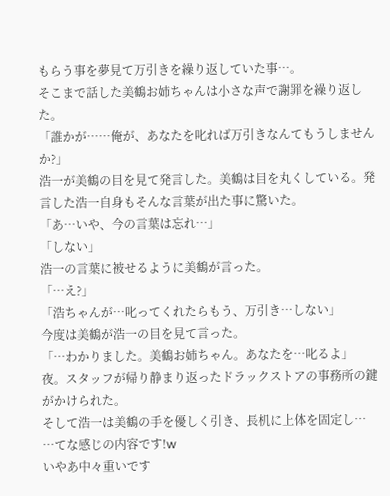もらう事を夢見て万引きを繰り返していた事…。
そこまで話した美鶴お姉ちゃんは小さな声で謝罪を繰り返した。
「誰かが……俺が、あなたを叱れば万引きなんてもうしませんか?」
浩一が美鶴の目を見て発言した。美鶴は目を丸くしている。発言した浩一自身もそんな言葉が出た事に驚いた。
「あ…いや、今の言葉は忘れ…」
「しない」
浩一の言葉に被せるように美鶴が言った。
「…え?」
「浩ちゃんが…叱ってくれたらもう、万引き…しない」
今度は美鶴が浩一の目を見て言った。
「…わかりました。美鶴お姉ちゃん。あなたを…叱るよ」
夜。スタッフが帰り静まり返ったドラックストアの事務所の鍵がかけられた。
そして浩一は美鶴の手を優しく引き、長机に上体を固定し…
…てな感じの内容です!w
いやあ中々重いです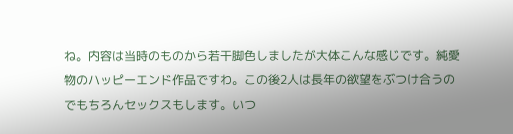ね。内容は当時のものから若干脚色しましたが大体こんな感じです。純愛物のハッピーエンド作品ですわ。この後2人は長年の欲望をぶつけ合うのでもちろんセックスもします。いつ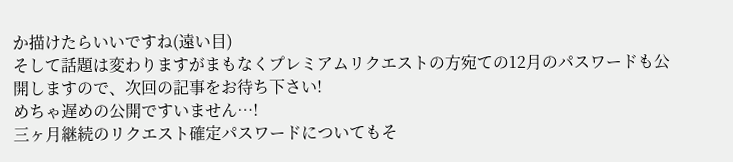か描けたらいいですね(遠い目)
そして話題は変わりますがまもなくプレミアムリクエストの方宛ての12月のパスワードも公開しますので、次回の記事をお待ち下さい!
めちゃ遅めの公開ですいません…!
三ヶ月継続のリクエスト確定パスワードについてもそ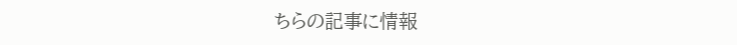ちらの記事に情報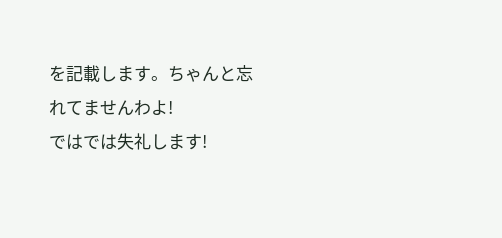を記載します。ちゃんと忘れてませんわよ!
ではでは失礼します!